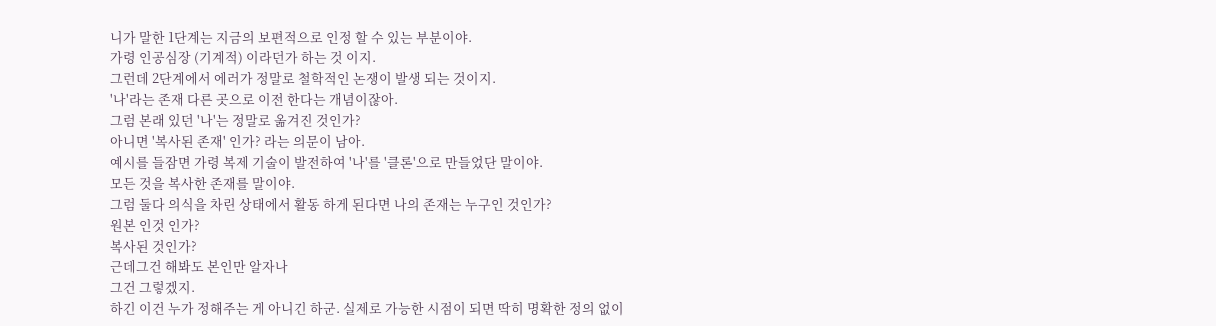니가 말한 1단계는 지금의 보편적으로 인정 할 수 있는 부분이야.
가령 인공심장 (기계적) 이라던가 하는 것 이지.
그런데 2단계에서 에러가 정말로 철학적인 논쟁이 발생 되는 것이지.
'나'라는 존재 다른 곳으로 이전 한다는 개념이잖아.
그럼 본래 있던 '나'는 정말로 옮겨진 것인가?
아니면 '복사된 존재' 인가? 라는 의문이 남아.
예시를 들잠면 가령 복제 기술이 발전하여 '나'를 '클론'으로 만들었단 말이야.
모든 것을 복사한 존재를 말이야.
그럼 둘다 의식을 차린 상태에서 활동 하게 된다면 나의 존재는 누구인 것인가?
원본 인것 인가?
복사된 것인가?
근데그건 해봐도 본인만 알자나
그건 그렇겠지.
하긴 이건 누가 정해주는 게 아니긴 하군. 실제로 가능한 시점이 되면 딱히 명확한 정의 없이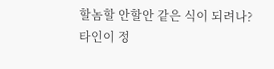할놈할 안할안 같은 식이 되려나?
타인이 정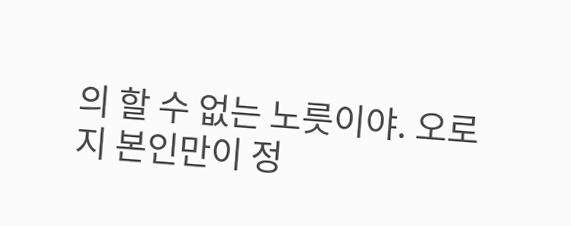의 할 수 없는 노릇이야. 오로지 본인만이 정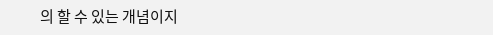의 할 수 있는 개념이지